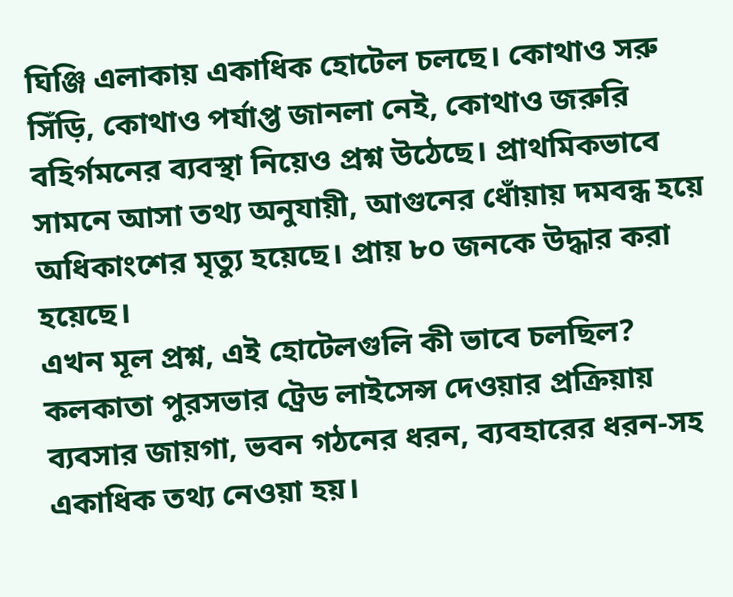ঘিঞ্জি এলাকায় একাধিক হোটেল চলছে। কোথাও সরু সিঁড়ি, কোথাও পর্যাপ্ত জানলা নেই, কোথাও জরুরি বহির্গমনের ব্যবস্থা নিয়েও প্রশ্ন উঠেছে। প্রাথমিকভাবে সামনে আসা তথ্য অনুযায়ী, আগুনের ধোঁয়ায় দমবন্ধ হয়ে অধিকাংশের মৃত্যু হয়েছে। প্রায় ৮০ জনকে উদ্ধার করা হয়েছে।
এখন মূল প্রশ্ন, এই হোটেলগুলি কী ভাবে চলছিল? কলকাতা পুরসভার ট্রেড লাইসেন্স দেওয়ার প্রক্রিয়ায় ব্যবসার জায়গা, ভবন গঠনের ধরন, ব্যবহারের ধরন-সহ একাধিক তথ্য নেওয়া হয়।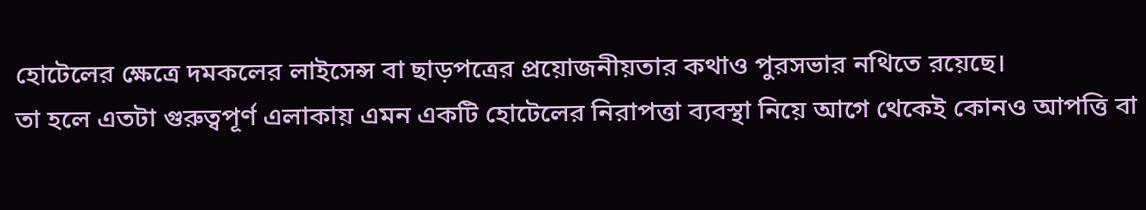হোটেলের ক্ষেত্রে দমকলের লাইসেন্স বা ছাড়পত্রের প্রয়োজনীয়তার কথাও পুরসভার নথিতে রয়েছে।
তা হলে এতটা গুরুত্বপূর্ণ এলাকায় এমন একটি হোটেলের নিরাপত্তা ব্যবস্থা নিয়ে আগে থেকেই কোনও আপত্তি বা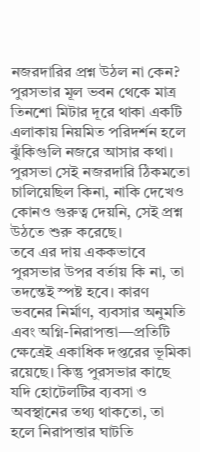নজরদারির প্রশ্ন উঠল না কেন? পুরসভার মূল ভবন থেকে মাত্র তিনশো মিটার দূরে থাকা একটি এলাকায় নিয়মিত পরিদর্শন হলে ঝুঁকিগুলি নজরে আসার কথা। পুরসভা সেই নজরদারি ঠিকমতো চালিয়েছিল কিনা, নাকি দেখেও কোনও গুরুত্ব দেয়নি, সেই প্রশ্ন উঠতে শুরু করেছে।
তবে এর দায় এককভাবে পুরসভার উপর বর্তায় কি না, তা তদন্তেই স্পষ্ট হবে। কারণ ভবনের নির্মাণ, ব্যবসার অনুমতি এবং অগ্নি-নিরাপত্তা—প্রতিটি ক্ষেত্রেই একাধিক দপ্তরের ভূমিকা রয়েছে। কিন্তু পুরসভার কাছে যদি হোটেলটির ব্যবসা ও অবস্থানের তথ্য থাকতো, তা হলে নিরাপত্তার ঘাটতি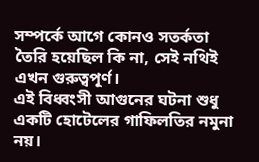সম্পর্কে আগে কোনও সতর্কতা তৈরি হয়েছিল কি না, সেই নথিই এখন গুরুত্বপূর্ণ।
এই বিধ্বংসী আগুনের ঘটনা শুধু একটি হোটেলের গাফিলতির নমুনা নয়।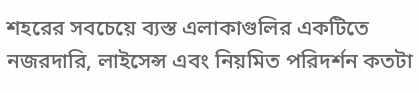শহরের সবচেয়ে ব্যস্ত এলাকাগুলির একটিতে নজরদারি, লাইসেন্স এবং নিয়মিত পরিদর্শন কতটা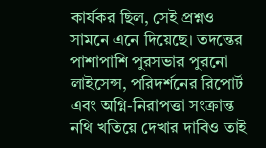কার্যকর ছিল, সেই প্রশ্নও সামনে এনে দিয়েছে। তদন্তের পাশাপাশি পুরসভার পুরনো লাইসেন্স, পরিদর্শনের রিপোর্ট এবং অগ্নি-নিরাপত্তা সংক্রান্ত নথি খতিয়ে দেখার দাবিও তাই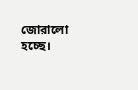জোরালো হচ্ছে।